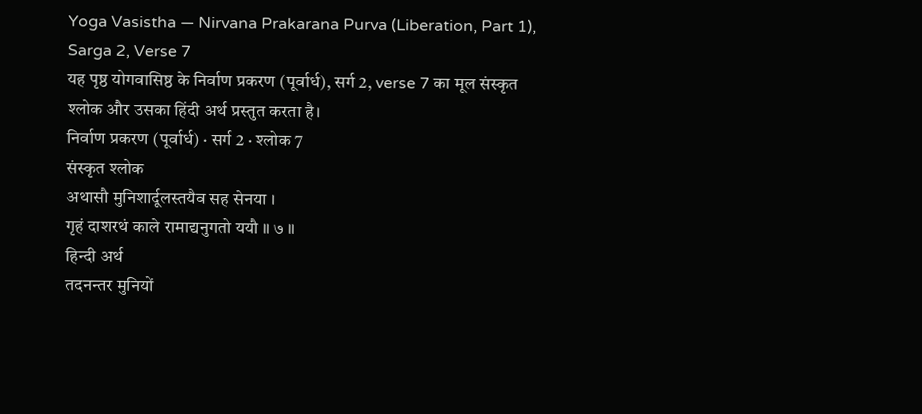Yoga Vasistha — Nirvana Prakarana Purva (Liberation, Part 1), Sarga 2, Verse 7
यह पृष्ठ योगवासिष्ठ के निर्वाण प्रकरण (पूर्वार्ध), सर्ग 2, verse 7 का मूल संस्कृत श्लोक और उसका हिंदी अर्थ प्रस्तुत करता है।
निर्वाण प्रकरण (पूर्वार्ध) · सर्ग 2 · श्लोक 7
संस्कृत श्लोक
अथासौ मुनिशार्दूलस्तयैव सह सेनया ।
गृहं दाशरथं काले रामाद्यनुगतो ययौ ॥ ७ ॥
हिन्दी अर्थ
तदनन्तर मुनियों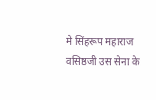मे सिंहरूप महाराज वसिष्ठजी उस सेना के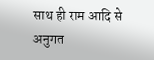साथ ही राम आदि से अनुगत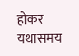होकर यथासमय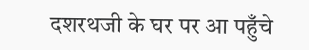दशरथजी के घर पर आ पहुँचे